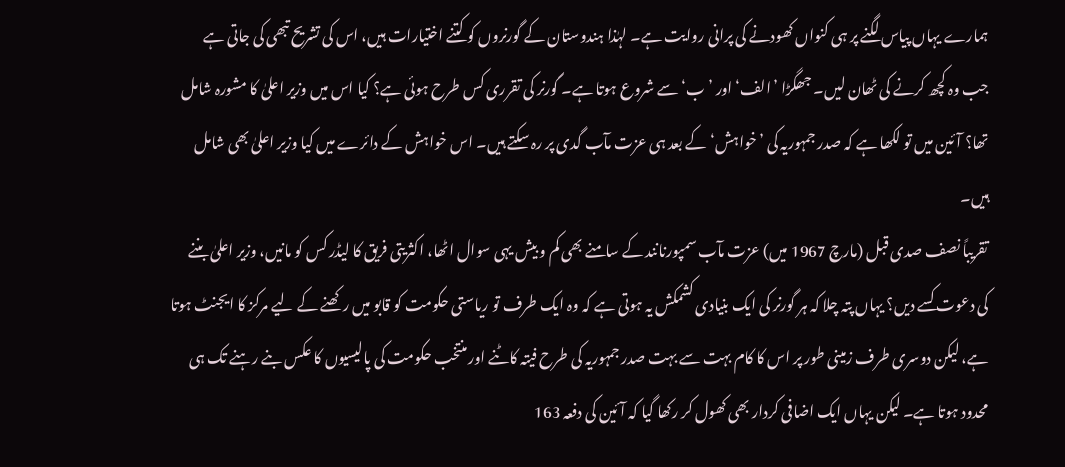ہمارے یہاں پیاس لگنے پر ہی کنواں کھودنے کی پرانی روایت ہے۔ لہٰذا ہندوستان کے گورنروں کو کتنے اختیارات ہیں، اس کی تشریح تبھی کی جاتی ہے جب وہ کچھ کرنے کی ٹھان لیں۔ جھگڑا ’الف‘ اور ’ب‘ سے شروع ہوتا ہے۔ گورنر کی تقرری کس طرح ہوئی ہے؟ کیا اس میں وزیر اعلیٰ کا مشورہ شامل تھا؟ آئین میں تو لکھا ہے کہ صدر جمہوریہ کی ’خواہش‘ کے بعد ہی عزت مآب گدی پر رہ سکتے ہیں۔ اس خواہش کے دائرے میں کیا وزیر اعلیٰ بھی شامل ہیں۔
تقریباً نصف صدی قبل (مارچ 1967 میں) عزت مآب سمپورنانند کے سامنے بھی کم و بیش یہی سوال اٹھا، اکثریتی فریق کا لیڈر کس کو مانیں، وزیر اعلیٰ بننے کی دعوت کسے دیں؟ یہاں پتہ چلا کہ ہر گورنر کی ایک بنیادی کشمکش یہ ہوتی ہے کہ وہ ایک طرف تو ریاستی حکومت کو قابو میں رکھنے کے لیے مرکز کا ایجنٹ ہوتا ہے، لیکن دوسری طرف زمینی طور پر اس کا کام بہت سے بہت صدر جمہوریہ کی طرح فیتہ کاٹنے اور منتخب حکومت کی پالیسیوں کا عکس بنے رہنے تک ہی محدود ہوتا ہے۔ لیکن یہاں ایک اضافی کردار بھی کھول کر رکھا گیا کہ آئین کی دفعہ 163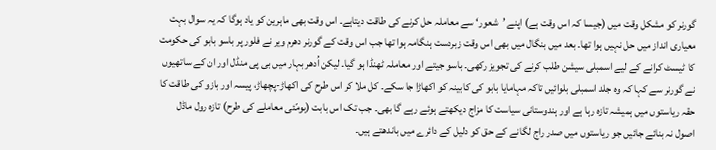گورنر کو مشکل وقت میں (جیسا کہ اس وقت ہے) اپنے ’شعور‘ سے معاملہ حل کرنے کی طاقت دیتاہے۔ اس وقت بھی ماہرین کو یاد ہوگا کہ یہ سوال بہت معیاری انداز میں حل نہیں ہوا تھا۔ بعد میں بنگال میں بھی اس وقت زبردست ہنگامہ ہوا تھا جب اس وقت کے گورنر دھرم ویر نے فلور پر باسو بابو کی حکومت کا ٹیسٹ کرانے کے لیے اسمبلی سیشن طلب کرنے کی تجویز رکھی۔ باسو جیتے اور معاملہ ٹھنڈا ہو گیا۔ لیکن اُدھر بہار میں بی پی منڈل اور ان کے ساتھیوں نے گورنر سے کہا کہ وہ جلد اسمبلی بلوائیں تاکہ مہامایا بابو کی کابینہ کو اکھاڑا جا سکے۔ کل ملا کر اس طرح کی اکھاڑ-پچھاڑ، پیسہ اور بازو کی طاقت کا حقہ ریاستوں میں ہمیشہ تازہ رہا ہے اور ہندوستانی سیاست کا مزاج دیکھتے ہوئے رہے گا بھی۔ جب تک اس بابت (بومّئی معاملے کی طرح) تازہ رول ماڈل اصول نہ بنائے جائیں جو ریاستوں میں صدر راج لگانے کے حق کو دلیل کے دائرے میں باندھتے ہیں۔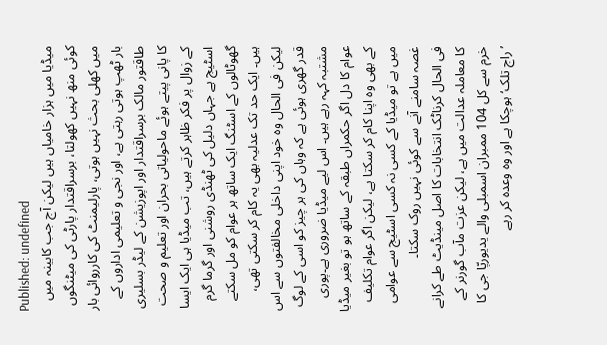Published: undefined
میڈیا میں ہزار خامیاں ہیں لیکن آج جب کابینہ میں کوئی منھ نہیں کھولتا، برسراقتدار پارٹی کی میٹنگوں میں کھلی بحث نہیں ہوتی، پارلیمنٹ کی کارروائی بار بار ٹھپ ہوتی رہتی ہے، اور نجی و تعلیمی اداروں کے طاقتور مالک برسراقتدار اور اپوزیشن کے لیڈر بسلیری کا پانی پیتے ہوئے ماحولیاتی بحران اور تعلیم و صحت کے زوال پر فکر ظاہر کرتے ہیں، تب میڈیا ہی ایک ایسا اسٹیج ہے جہاں دلیل کی ٹھنڈی روشنی اور گرما گرم گھوٹالوں کے اسٹنگ ایک ساتھ ہر عوام کو مل سکتے ہیں۔ ایک حد تک عدلیہ بھی یہ کام کر سکتی تھی، لیکن فی الحال وہ خود اپنی داخلی مخالفتوں سے اس قدر گھری ہوئی ہے کہ وہاں کی ہر چیز کو اسی کے لوگ مشتبہ کہہ رہے ہیں۔ اس لیے میڈیا ضروری ہے۔پوری عوام کا دل اگر حکمراں طبقہ کے ساتھ ہو تو بغیر میڈیا کے بھی وہ اپنا کام کر سکتا ہے، لیکن اگر عوام تکلیف میں ہے تو میڈیا کے کسی نہ کسی اسٹیج سے عوامی غصہ سامنے آنے سے کوئی نہیں روک سکتا۔
فی الحال کرناٹک انتخابات کا اصل مینڈیٹ طے کرانے کا معاملہ عدالت میں ہے، لیکن عزت مآب گورنر کے خرم سے کل 104 ممبران اسمبلی والے یدیورپّا جی کا ’راج تلک‘ ہوچکا ہے اور وہ وعدہ کر رہے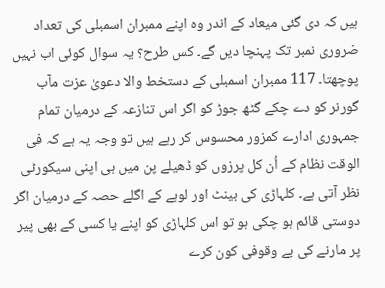ہیں کہ دی گئی میعاد کے اندر وہ اپنے ممبران اسمبلی کی تعداد ضروری نمبر تک پہنچا دیں گے۔ کس طرح؟ یہ سوال کوئی اب نہیں پوچھتا۔ 117 ممبران اسمبلی کے دستخط والا دعویٰ عزت مآب گورنر کو دے چکے گٹھ جوڑ کو اگر اس تنازعہ کے درمیان تمام جمہوری ادارے کمزور محسوس کر رہے ہیں تو وجہ یہ ہے کہ فی الوقت نظام کے اُن کل پرزوں کو ڈھیلے پن میں ہی اپنی سیکورٹی نظر آتی ہے۔ کلہاڑی کی بینٹ اور لوہے کے اگلے حصہ کے درمیان اگر دوستی قائم ہو چکی ہو تو اس کلہاڑی کو اپنے یا کسی کے بھی پیر پر مارنے کی بے وقوفی کون کرے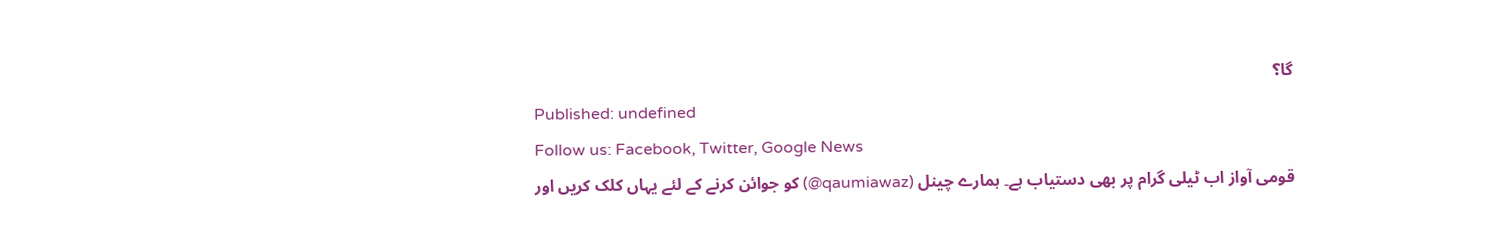گا؟
Published: undefined
Follow us: Facebook, Twitter, Google News
قومی آواز اب ٹیلی گرام پر بھی دستیاب ہے۔ ہمارے چینل (qaumiawaz@) کو جوائن کرنے کے لئے یہاں کلک کریں اور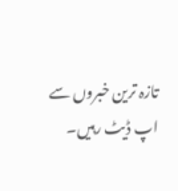تازہ ترین خبروں سے اپ ڈیٹ رہیں۔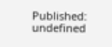Published: undefined